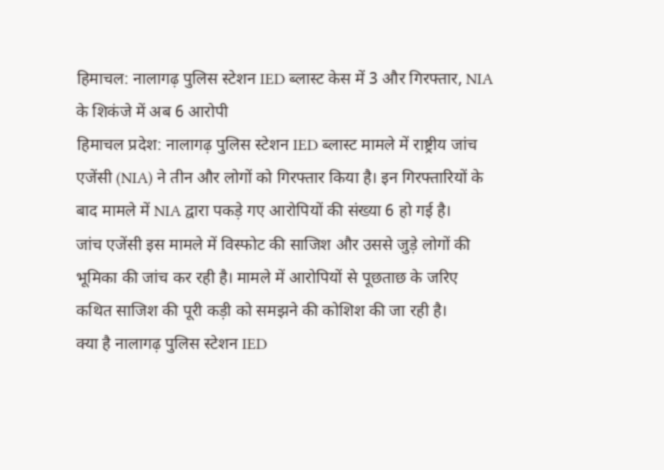हिमाचल: नालागढ़ पुलिस स्टेशन IED ब्लास्ट केस में 3 और गिरफ्तार, NIA के शिकंजे में अब 6 आरोपी
हिमाचल प्रदेश: नालागढ़ पुलिस स्टेशन IED ब्लास्ट मामले में राष्ट्रीय जांच एजेंसी (NIA) ने तीन और लोगों को गिरफ्तार किया है। इन गिरफ्तारियों के बाद मामले में NIA द्वारा पकड़े गए आरोपियों की संख्या 6 हो गई है।
जांच एजेंसी इस मामले में विस्फोट की साजिश और उससे जुड़े लोगों की भूमिका की जांच कर रही है। मामले में आरोपियों से पूछताछ के जरिए कथित साजिश की पूरी कड़ी को समझने की कोशिश की जा रही है।
क्या है नालागढ़ पुलिस स्टेशन IED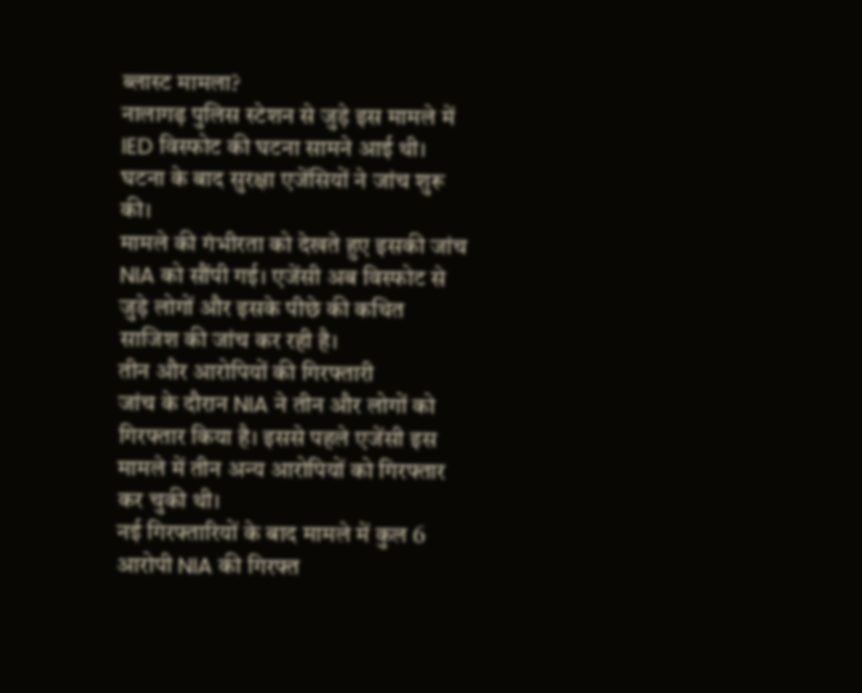ब्लास्ट मामला?
नालागढ़ पुलिस स्टेशन से जुड़े इस मामले में IED विस्फोट की घटना सामने आई थी। घटना के बाद सुरक्षा एजेंसियों ने जांच शुरू की।
मामले की गंभीरता को देखते हुए इसकी जांच NIA को सौंपी गई। एजेंसी अब विस्फोट से जुड़े लोगों और इसके पीछे की कथित साजिश की जांच कर रही है।
तीन और आरोपियों की गिरफ्तारी
जांच के दौरान NIA ने तीन और लोगों को गिरफ्तार किया है। इससे पहले एजेंसी इस मामले में तीन अन्य आरोपियों को गिरफ्तार कर चुकी थी।
नई गिरफ्तारियों के बाद मामले में कुल 6 आरोपी NIA की गिरफ्त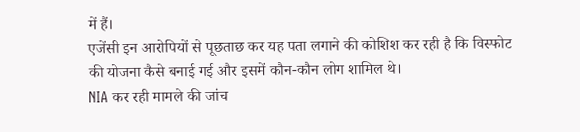में हैं।
एजेंसी इन आरोपियों से पूछताछ कर यह पता लगाने की कोशिश कर रही है कि विस्फोट की योजना कैसे बनाई गई और इसमें कौन-कौन लोग शामिल थे।
NIA कर रही मामले की जांच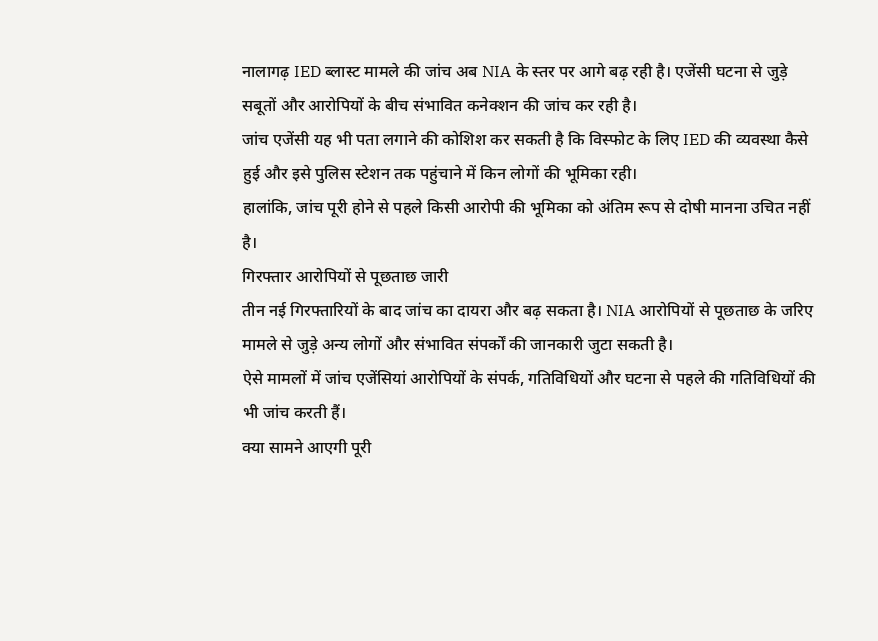नालागढ़ IED ब्लास्ट मामले की जांच अब NIA के स्तर पर आगे बढ़ रही है। एजेंसी घटना से जुड़े सबूतों और आरोपियों के बीच संभावित कनेक्शन की जांच कर रही है।
जांच एजेंसी यह भी पता लगाने की कोशिश कर सकती है कि विस्फोट के लिए IED की व्यवस्था कैसे हुई और इसे पुलिस स्टेशन तक पहुंचाने में किन लोगों की भूमिका रही।
हालांकि, जांच पूरी होने से पहले किसी आरोपी की भूमिका को अंतिम रूप से दोषी मानना उचित नहीं है।
गिरफ्तार आरोपियों से पूछताछ जारी
तीन नई गिरफ्तारियों के बाद जांच का दायरा और बढ़ सकता है। NIA आरोपियों से पूछताछ के जरिए मामले से जुड़े अन्य लोगों और संभावित संपर्कों की जानकारी जुटा सकती है।
ऐसे मामलों में जांच एजेंसियां आरोपियों के संपर्क, गतिविधियों और घटना से पहले की गतिविधियों की भी जांच करती हैं।
क्या सामने आएगी पूरी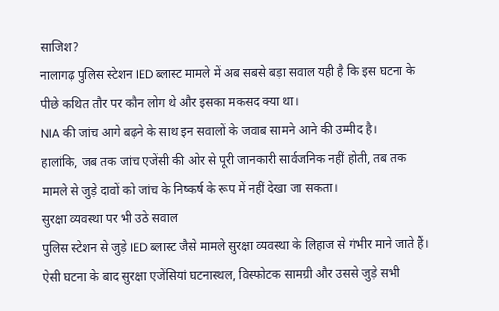साजिश?
नालागढ़ पुलिस स्टेशन IED ब्लास्ट मामले में अब सबसे बड़ा सवाल यही है कि इस घटना के पीछे कथित तौर पर कौन लोग थे और इसका मकसद क्या था।
NIA की जांच आगे बढ़ने के साथ इन सवालों के जवाब सामने आने की उम्मीद है।
हालांकि, जब तक जांच एजेंसी की ओर से पूरी जानकारी सार्वजनिक नहीं होती, तब तक मामले से जुड़े दावों को जांच के निष्कर्ष के रूप में नहीं देखा जा सकता।
सुरक्षा व्यवस्था पर भी उठे सवाल
पुलिस स्टेशन से जुड़े IED ब्लास्ट जैसे मामले सुरक्षा व्यवस्था के लिहाज से गंभीर माने जाते हैं।
ऐसी घटना के बाद सुरक्षा एजेंसियां घटनास्थल, विस्फोटक सामग्री और उससे जुड़े सभी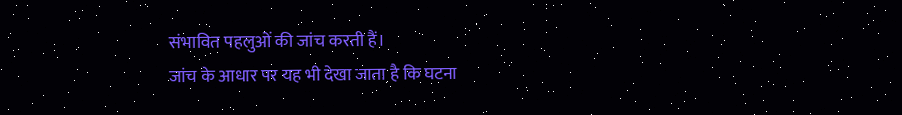संभावित पहलुओं की जांच करती हैं।
जांच के आधार पर यह भी देखा जाता है कि घटना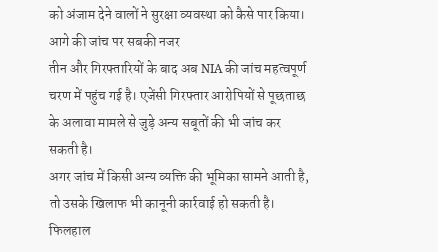को अंजाम देने वालों ने सुरक्षा व्यवस्था को कैसे पार किया।
आगे की जांच पर सबकी नजर
तीन और गिरफ्तारियों के बाद अब NIA की जांच महत्वपूर्ण चरण में पहुंच गई है। एजेंसी गिरफ्तार आरोपियों से पूछताछ के अलावा मामले से जुड़े अन्य सबूतों की भी जांच कर सकती है।
अगर जांच में किसी अन्य व्यक्ति की भूमिका सामने आती है, तो उसके खिलाफ भी कानूनी कार्रवाई हो सकती है।
फिलहाल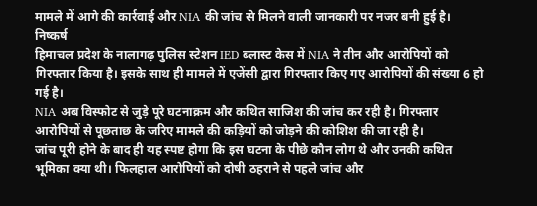मामले में आगे की कार्रवाई और NIA की जांच से मिलने वाली जानकारी पर नजर बनी हुई है।
निष्कर्ष
हिमाचल प्रदेश के नालागढ़ पुलिस स्टेशन IED ब्लास्ट केस में NIA ने तीन और आरोपियों को गिरफ्तार किया है। इसके साथ ही मामले में एजेंसी द्वारा गिरफ्तार किए गए आरोपियों की संख्या 6 हो गई है।
NIA अब विस्फोट से जुड़े पूरे घटनाक्रम और कथित साजिश की जांच कर रही है। गिरफ्तार आरोपियों से पूछताछ के जरिए मामले की कड़ियों को जोड़ने की कोशिश की जा रही है।
जांच पूरी होने के बाद ही यह स्पष्ट होगा कि इस घटना के पीछे कौन लोग थे और उनकी कथित भूमिका क्या थी। फिलहाल आरोपियों को दोषी ठहराने से पहले जांच और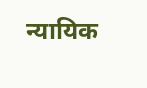न्यायिक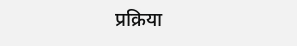प्रक्रिया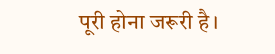पूरी होना जरूरी है।